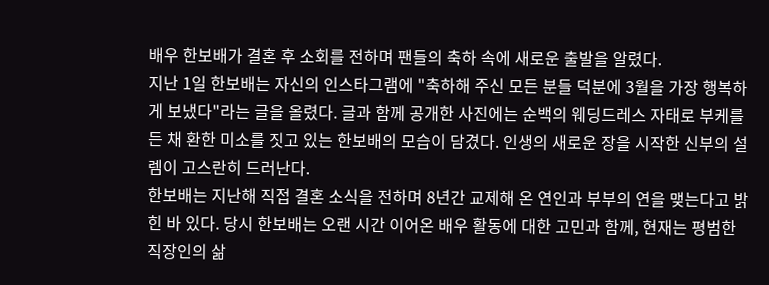배우 한보배가 결혼 후 소회를 전하며 팬들의 축하 속에 새로운 출발을 알렸다.
지난 1일 한보배는 자신의 인스타그램에 "축하해 주신 모든 분들 덕분에 3월을 가장 행복하게 보냈다"라는 글을 올렸다. 글과 함께 공개한 사진에는 순백의 웨딩드레스 자태로 부케를 든 채 환한 미소를 짓고 있는 한보배의 모습이 담겼다. 인생의 새로운 장을 시작한 신부의 설렘이 고스란히 드러난다.
한보배는 지난해 직접 결혼 소식을 전하며 8년간 교제해 온 연인과 부부의 연을 맺는다고 밝힌 바 있다. 당시 한보배는 오랜 시간 이어온 배우 활동에 대한 고민과 함께, 현재는 평범한 직장인의 삶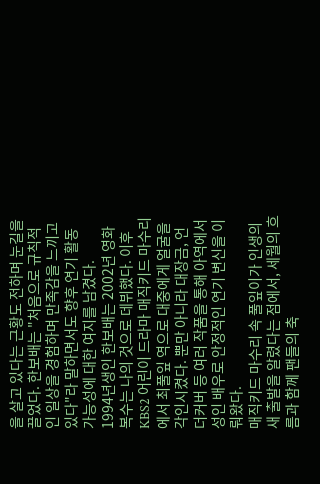을 살고 있다는 근황도 전하며 눈길을 끌었다. 한보배는 "처음으로 규칙적인 일상을 경험하며 만족감을 느끼고 있다"라 말하면서도 향후 연기 활동 가능성에 대한 여지를 남겼다.
1994년생인 한보배는 2002년 영화 복수는 나의 것으로 데뷔했다. 이후 KBS2 어린이 드라마 매직키드 마수리에서 최풀잎 역으로 대중에게 얼굴을 각인시켰다. 뿐만 아니라 대장금, 언더커버 등 여러 작품을 통해 아역에서 성인 배우로 안정적인 연기 변신을 이뤄왔다.
매직키드 마수리 속 풀잎이가 인생의 새 출발을 알렸다는 점에서, 세월의 흐름과 함께 팬들의 축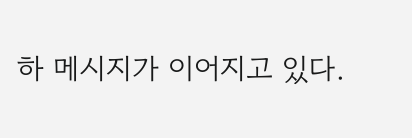하 메시지가 이어지고 있다.